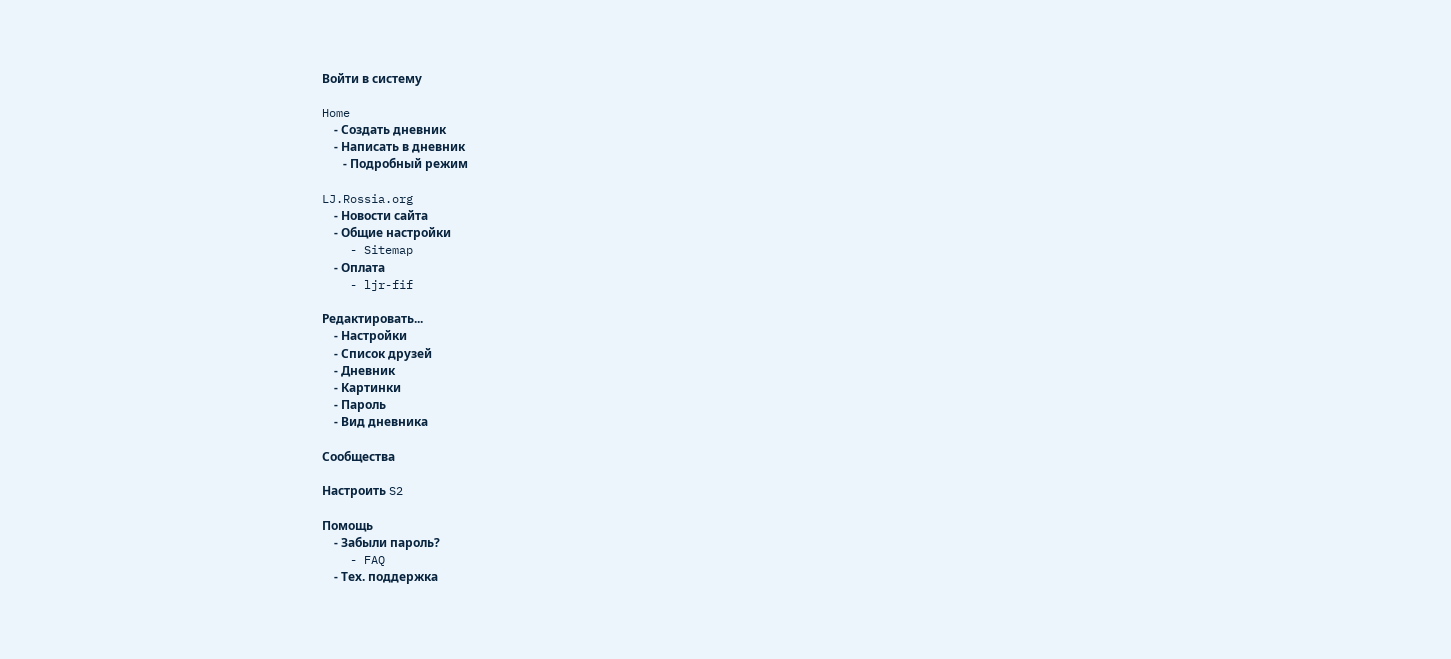Войти в систему

Home
    - Создать дневник
    - Написать в дневник
       - Подробный режим

LJ.Rossia.org
    - Новости сайта
    - Общие настройки
    - Sitemap
    - Оплата
    - ljr-fif

Редактировать...
    - Настройки
    - Список друзей
    - Дневник
    - Картинки
    - Пароль
    - Вид дневника

Сообщества

Настроить S2

Помощь
    - Забыли пароль?
    - FAQ
    - Тех. поддержка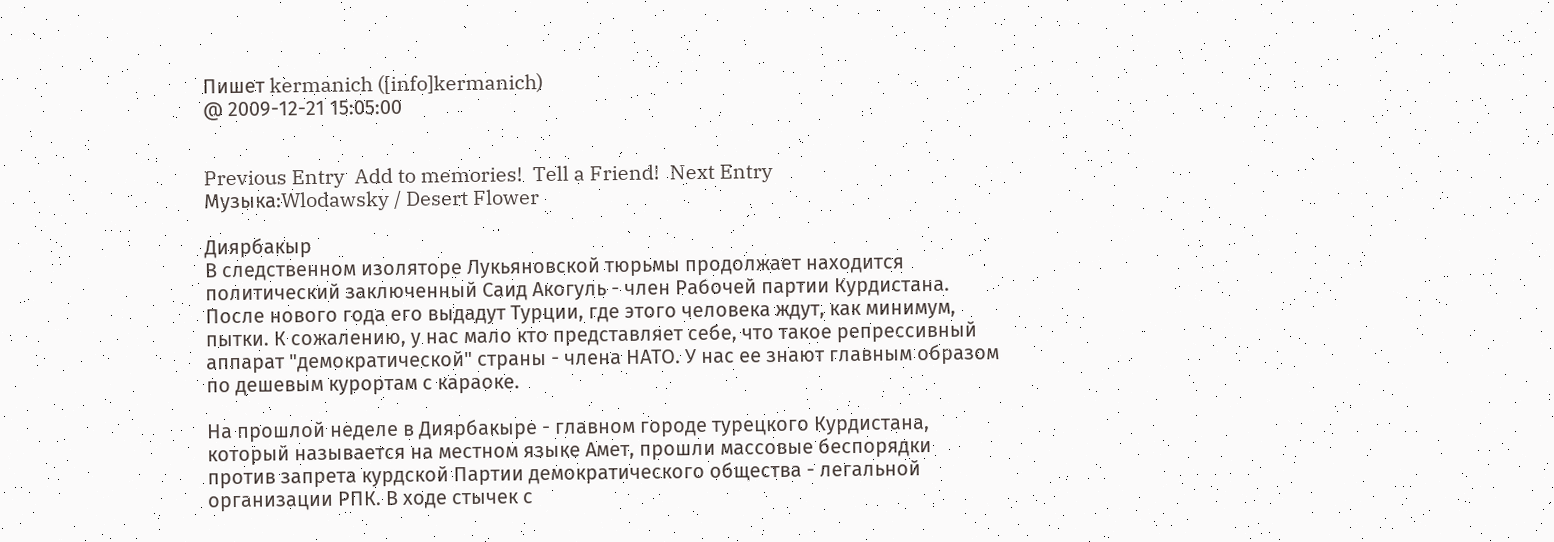Пишет kermanich ([info]kermanich)
@ 2009-12-21 15:05:00


Previous Entry  Add to memories!  Tell a Friend!  Next Entry
Музыка:Wlodawsky / Desert Flower

Диярбакыр
В следственном изоляторе Лукьяновской тюрьмы продолжает находится политический заключенный Саид Акогуль - член Рабочей партии Курдистана. После нового года его выдадут Турции, где этого человека ждут, как минимум, пытки. К сожалению, у нас мало кто представляет себе, что такое репрессивный аппарат "демократической" страны - члена НАТО. У нас ее знают главным образом по дешевым курортам с караоке.

На прошлой неделе в Диярбакыре - главном городе турецкого Курдистана, который называется на местном языке Амет, прошли массовые беспорядки против запрета курдской Партии демократического общества - легальной организации РПК. В ходе стычек с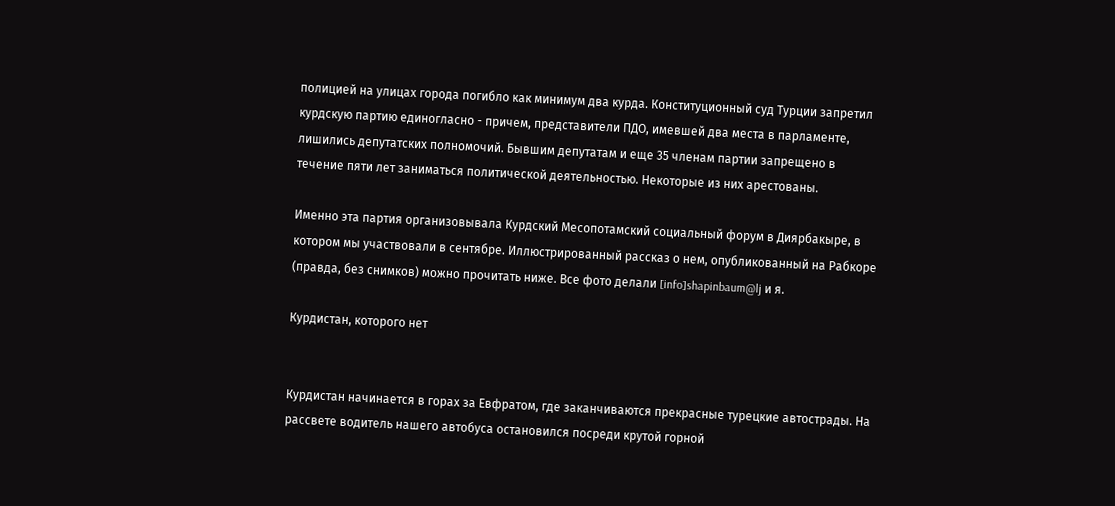полицией на улицах города погибло как минимум два курда. Конституционный суд Турции запретил курдскую партию единогласно - причем, представители ПДО, имевшей два места в парламенте, лишились депутатских полномочий. Бывшим депутатам и еще 35 членам партии запрещено в течение пяти лет заниматься политической деятельностью. Некоторые из них арестованы.

Именно эта партия организовывала Курдский Месопотамский социальный форум в Диярбакыре, в котором мы участвовали в сентябре. Иллюстрированный рассказ о нем, опубликованный на Рабкоре (правда, без снимков) можно прочитать ниже. Все фото делали [info]shapinbaum@lj и я.

Курдистан, которого нет


Курдистан начинается в горах за Евфратом, где заканчиваются прекрасные турецкие автострады. На рассвете водитель нашего автобуса остановился посреди крутой горной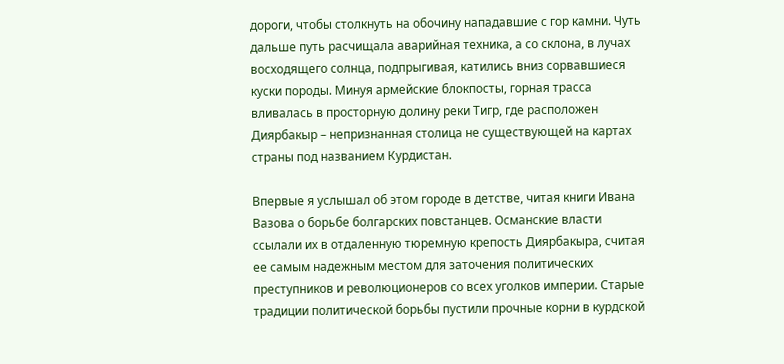дороги, чтобы столкнуть на обочину нападавшие с гор камни. Чуть дальше путь расчищала аварийная техника, а со склона, в лучах восходящего солнца, подпрыгивая, катились вниз сорвавшиеся куски породы. Минуя армейские блокпосты, горная трасса вливалась в просторную долину реки Тигр, где расположен Диярбакыр – непризнанная столица не существующей на картах страны под названием Курдистан.

Впервые я услышал об этом городе в детстве, читая книги Ивана Вазова о борьбе болгарских повстанцев. Османские власти ссылали их в отдаленную тюремную крепость Диярбакыра, считая ее самым надежным местом для заточения политических преступников и революционеров со всех уголков империи. Старые традиции политической борьбы пустили прочные корни в курдской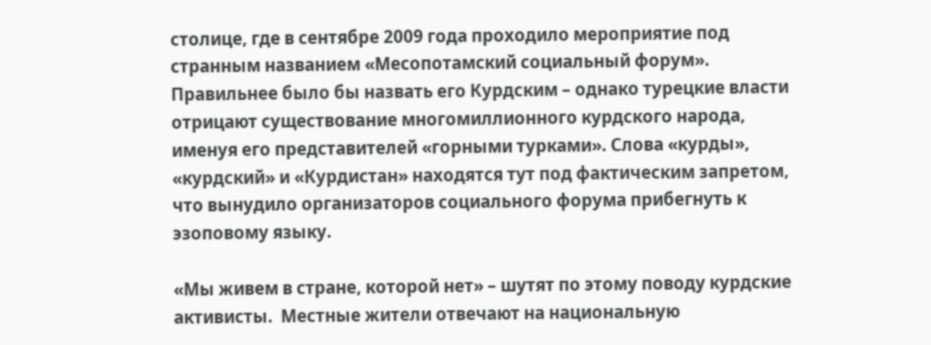столице, где в сентябре 2009 года проходило мероприятие под странным названием «Месопотамский социальный форум». Правильнее было бы назвать его Курдским – однако турецкие власти отрицают существование многомиллионного курдского народа, именуя его представителей «горными турками». Слова «курды», «курдский» и «Курдистан» находятся тут под фактическим запретом, что вынудило организаторов социального форума прибегнуть к эзоповому языку.

«Мы живем в стране, которой нет» – шутят по этому поводу курдские активисты.  Местные жители отвечают на национальную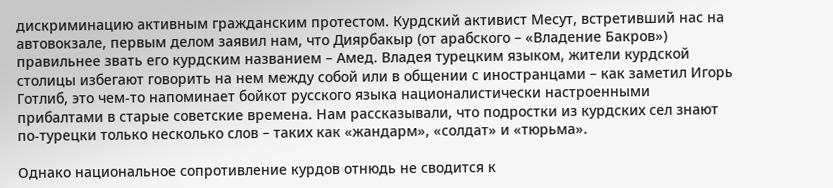дискриминацию активным гражданским протестом. Курдский активист Месут, встретивший нас на автовокзале, первым делом заявил нам, что Диярбакыр (от арабского – «Владение Бакров») правильнее звать его курдским названием – Амед. Владея турецким языком, жители курдской столицы избегают говорить на нем между собой или в общении с иностранцами – как заметил Игорь Готлиб, это чем-то напоминает бойкот русского языка националистически настроенными прибалтами в старые советские времена. Нам рассказывали, что подростки из курдских сел знают по-турецки только несколько слов – таких как «жандарм», «солдат» и «тюрьма».

Однако национальное сопротивление курдов отнюдь не сводится к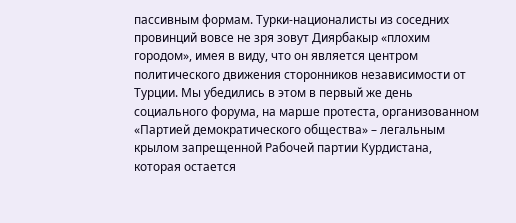пассивным формам. Турки-националисты из соседних провинций вовсе не зря зовут Диярбакыр «плохим городом», имея в виду, что он является центром политического движения сторонников независимости от Турции. Мы убедились в этом в первый же день социального форума, на марше протеста, организованном «Партией демократического общества» – легальным крылом запрещенной Рабочей партии Курдистана, которая остается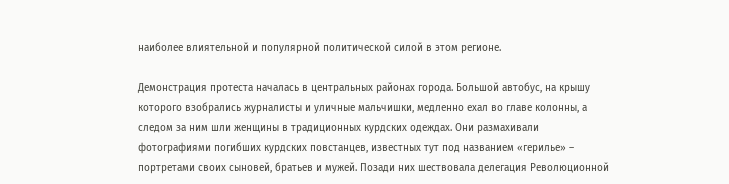наиболее влиятельной и популярной политической силой в этом регионе.

Демонстрация протеста началась в центральных районах города. Большой автобус, на крышу которого взобрались журналисты и уличные мальчишки, медленно ехал во главе колонны, а следом за ним шли женщины в традиционных курдских одеждах. Они размахивали фотографиями погибших курдских повстанцев, известных тут под названием «герилье» – портретами своих сыновей, братьев и мужей. Позади них шествовала делегация Революционной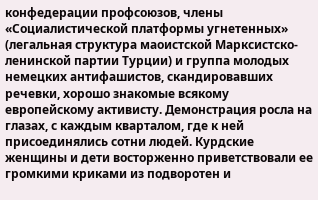конфедерации профсоюзов, члены «Социалистической платформы угнетенных» (легальная структура маоистской Марксистско-ленинской партии Турции) и группа молодых немецких антифашистов, скандировавших речевки, хорошо знакомые всякому европейскому активисту. Демонстрация росла на глазах, с каждым кварталом, где к ней присоединялись сотни людей. Курдские женщины и дети восторженно приветствовали ее громкими криками из подворотен и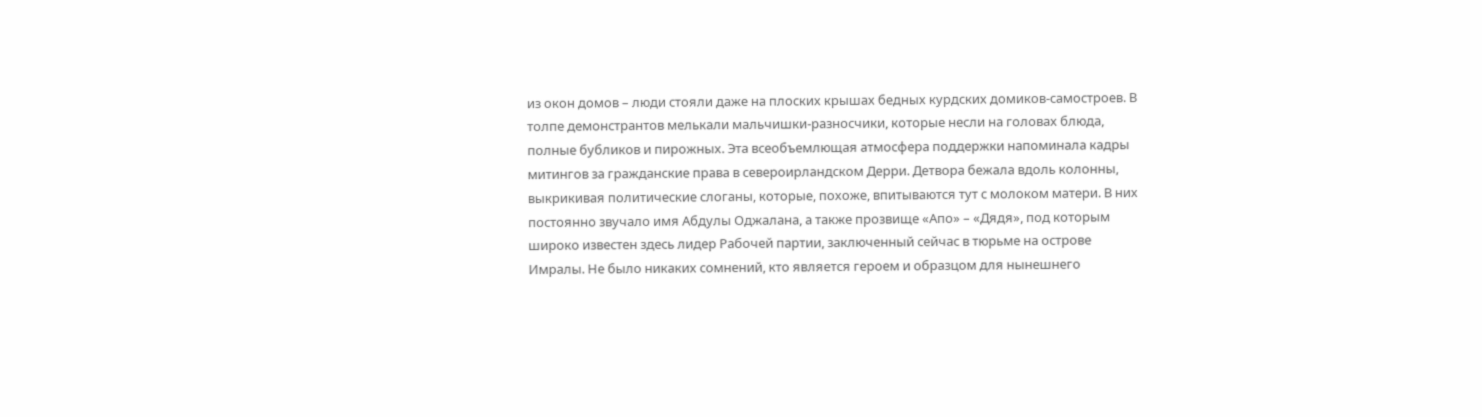из окон домов – люди стояли даже на плоских крышах бедных курдских домиков-самостроев. В толпе демонстрантов мелькали мальчишки-разносчики, которые несли на головах блюда, полные бубликов и пирожных. Эта всеобъемлющая атмосфера поддержки напоминала кадры митингов за гражданские права в североирландском Дерри. Детвора бежала вдоль колонны, выкрикивая политические слоганы, которые, похоже, впитываются тут с молоком матери. В них постоянно звучало имя Абдулы Оджалана, а также прозвище «Апо» – «Дядя», под которым широко известен здесь лидер Рабочей партии, заключенный сейчас в тюрьме на острове Имралы. Не было никаких сомнений, кто является героем и образцом для нынешнего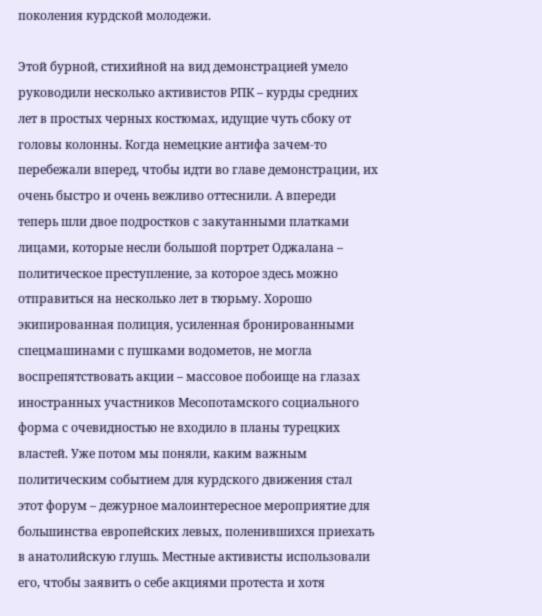поколения курдской молодежи.

Этой бурной, стихийной на вид демонстрацией умело руководили несколько активистов РПК – курды средних лет в простых черных костюмах, идущие чуть сбоку от головы колонны. Когда немецкие антифа зачем-то перебежали вперед, чтобы идти во главе демонстрации, их очень быстро и очень вежливо оттеснили. А впереди теперь шли двое подростков с закутанными платками лицами, которые несли большой портрет Оджалана – политическое преступление, за которое здесь можно отправиться на несколько лет в тюрьму. Хорошо экипированная полиция, усиленная бронированными спецмашинами с пушками водометов, не могла воспрепятствовать акции – массовое побоище на глазах иностранных участников Месопотамского социального форма с очевидностью не входило в планы турецких властей. Уже потом мы поняли, каким важным политическим событием для курдского движения стал этот форум – дежурное малоинтересное мероприятие для большинства европейских левых, поленившихся приехать в анатолийскую глушь. Местные активисты использовали его, чтобы заявить о себе акциями протеста и хотя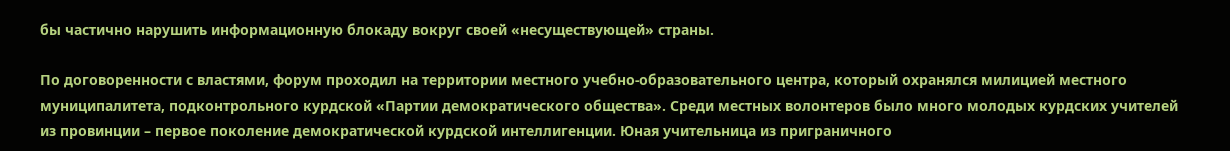бы частично нарушить информационную блокаду вокруг своей «несуществующей» страны.

По договоренности с властями, форум проходил на территории местного учебно-образовательного центра, который охранялся милицией местного муниципалитета, подконтрольного курдской «Партии демократического общества». Среди местных волонтеров было много молодых курдских учителей из провинции – первое поколение демократической курдской интеллигенции. Юная учительница из приграничного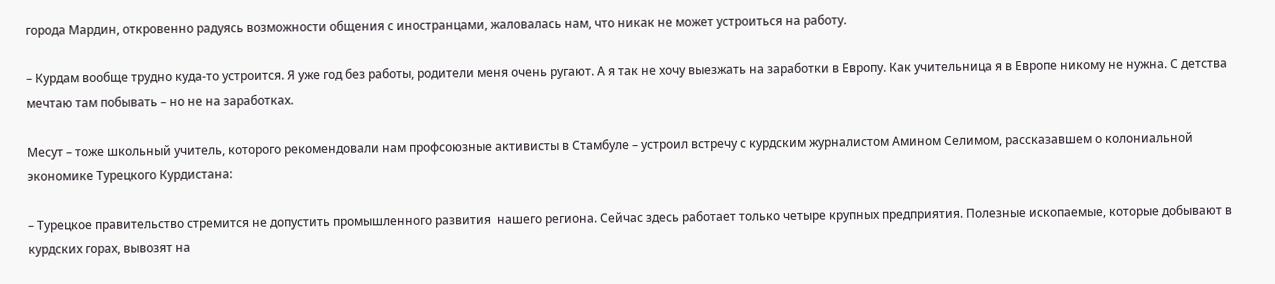города Мардин, откровенно радуясь возможности общения с иностранцами, жаловалась нам, что никак не может устроиться на работу.

– Курдам вообще трудно куда-то устроится. Я уже год без работы, родители меня очень ругают. А я так не хочу выезжать на заработки в Европу. Как учительница я в Европе никому не нужна. С детства мечтаю там побывать – но не на заработках.

Месут – тоже школьный учитель, которого рекомендовали нам профсоюзные активисты в Стамбуле – устроил встречу с курдским журналистом Амином Селимом, рассказавшем о колониальной экономике Турецкого Курдистана:

– Турецкое правительство стремится не допустить промышленного развития  нашего региона. Сейчас здесь работает только четыре крупных предприятия. Полезные ископаемые, которые добывают в курдских горах, вывозят на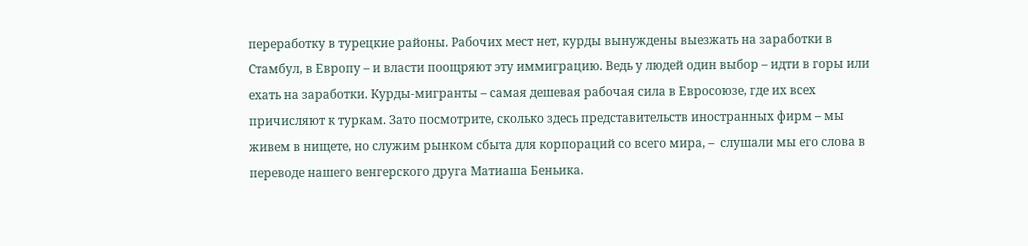переработку в турецкие районы. Рабочих мест нет, курды вынуждены выезжать на заработки в Cтамбул, в Европу – и власти поощряют эту иммиграцию. Ведь у людей один выбор – идти в горы или ехать на заработки. Курды-мигранты – самая дешевая рабочая сила в Евросоюзе, где их всех причисляют к туркам. Зато посмотрите, сколько здесь представительств иностранных фирм – мы живем в нищете, но служим рынком сбыта для корпораций со всего мира, –  слушали мы его слова в переводе нашего венгерского друга Матиаша Беньика.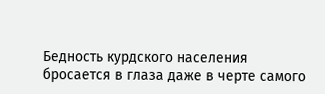Бедность курдского населения бросается в глаза даже в черте самого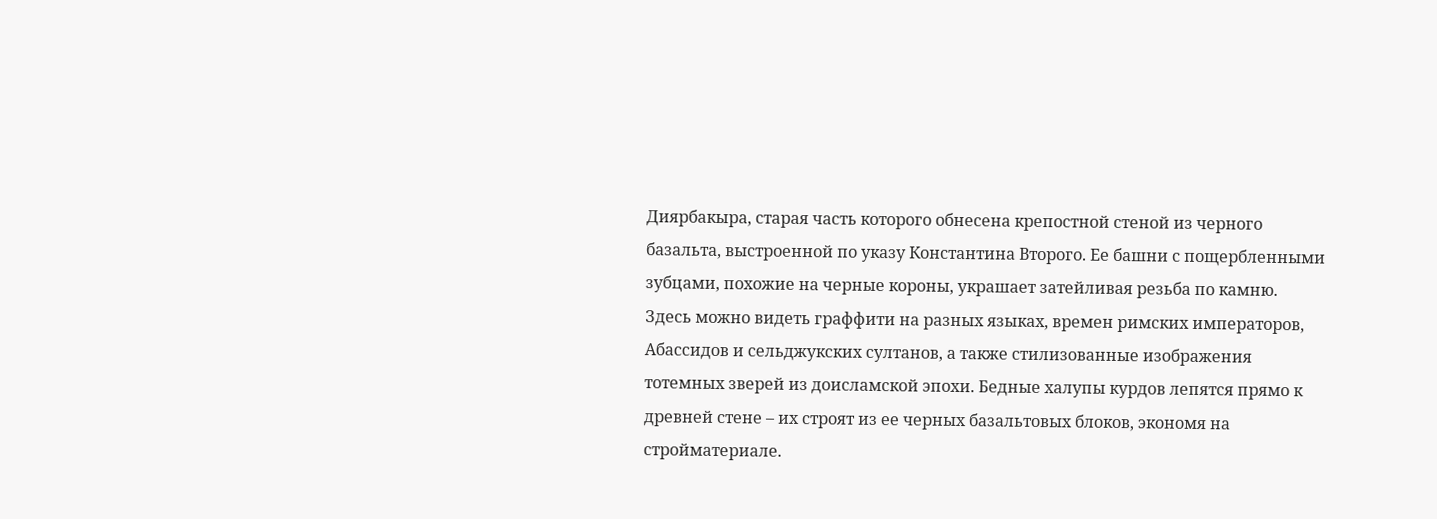Диярбакыра, старая часть которого обнесена крепостной стеной из черного базальта, выстроенной по указу Константина Второго. Ее башни с пощербленными зубцами, похожие на черные короны, украшает затейливая резьба по камню. Здесь можно видеть граффити на разных языках, времен римских императоров, Абассидов и сельджукских султанов, а также стилизованные изображения тотемных зверей из доисламской эпохи. Бедные халупы курдов лепятся прямо к древней стене – их строят из ее черных базальтовых блоков, экономя на стройматериале.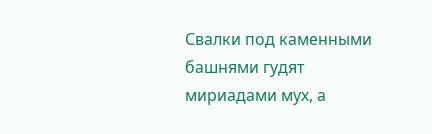Свалки под каменными башнями гудят мириадами мух, а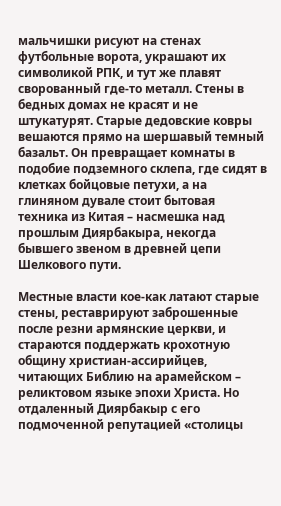мальчишки рисуют на стенах футбольные ворота, украшают их символикой РПК, и тут же плавят сворованный где-то металл. Стены в бедных домах не красят и не штукатурят. Старые дедовские ковры вешаются прямо на шершавый темный базальт. Он превращает комнаты в подобие подземного склепа, где сидят в клетках бойцовые петухи, а на глиняном дувале стоит бытовая техника из Китая – насмешка над прошлым Диярбакыра, некогда бывшего звеном в древней цепи Шелкового пути.

Местные власти кое-как латают старые стены, реставрируют заброшенные после резни армянские церкви, и стараются поддержать крохотную общину христиан-ассирийцев, читающих Библию на арамейском – реликтовом языке эпохи Христа. Но отдаленный Диярбакыр с его подмоченной репутацией «столицы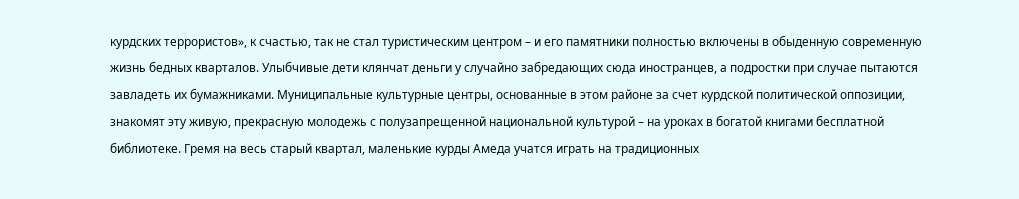курдских террористов», к счастью, так не стал туристическим центром – и его памятники полностью включены в обыденную современную жизнь бедных кварталов. Улыбчивые дети клянчат деньги у случайно забредающих сюда иностранцев, а подростки при случае пытаются завладеть их бумажниками. Муниципальные культурные центры, основанные в этом районе за счет курдской политической оппозиции, знакомят эту живую, прекрасную молодежь с полузапрещенной национальной культурой – на уроках в богатой книгами бесплатной библиотеке. Гремя на весь старый квартал, маленькие курды Амеда учатся играть на традиционных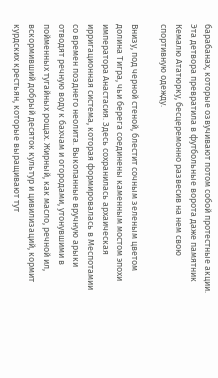барабанах, которые озвучивают потом собой протестные акции. Эта детвора превратила в футбольные ворота даже памятник Кемалю Ататюрку, бесцеремонно развесив на нем свою спортивную одежду.

Внизу, под черной стеной, блестит сочным зеленым цветом долина Тигра, чьи берега соединены каменным мостом эпохи императора Анастасия. Здесь сохранилась архаическая ирригационная система, которая формировалась в Меспотамии со времен позднего неолита. Выкопанные вручную арыки отводят речную воду к бахчам и огородами, утонувшими в пойменных тугайных рощах. Жирный, как масло, речной ил, вскормивший добрый десяток культур и цивилизаций, кормит курдских крестьян, которые выращивают тут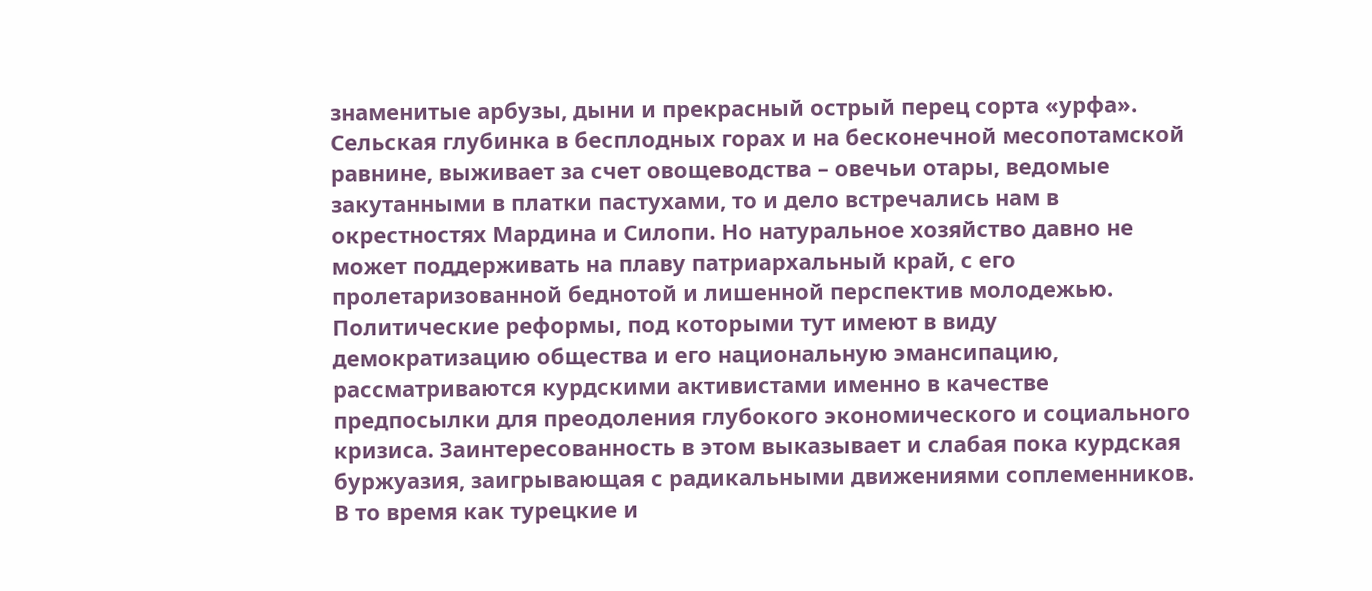знаменитые арбузы, дыни и прекрасный острый перец сорта «урфа». Сельская глубинка в бесплодных горах и на бесконечной месопотамской равнине, выживает за счет овощеводства – овечьи отары, ведомые закутанными в платки пастухами, то и дело встречались нам в окрестностях Мардина и Силопи. Но натуральное хозяйство давно не может поддерживать на плаву патриархальный край, с его пролетаризованной беднотой и лишенной перспектив молодежью. Политические реформы, под которыми тут имеют в виду демократизацию общества и его национальную эмансипацию, рассматриваются курдскими активистами именно в качестве предпосылки для преодоления глубокого экономического и социального кризиса. Заинтересованность в этом выказывает и слабая пока курдская буржуазия, заигрывающая с радикальными движениями соплеменников. В то время как турецкие и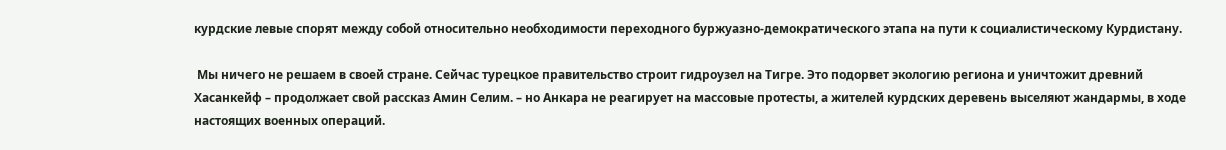курдские левые спорят между собой относительно необходимости переходного буржуазно-демократического этапа на пути к социалистическому Курдистану.

 Мы ничего не решаем в своей стране. Сейчас турецкое правительство строит гидроузел на Тигре. Это подорвет экологию региона и уничтожит древний Хасанкейф – продолжает свой рассказ Амин Селим. – но Анкара не реагирует на массовые протесты, а жителей курдских деревень выселяют жандармы, в ходе настоящих военных операций.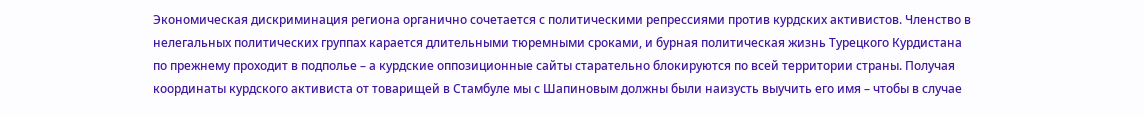Экономическая дискриминация региона органично сочетается с политическими репрессиями против курдских активистов. Членство в нелегальных политических группах карается длительными тюремными сроками, и бурная политическая жизнь Турецкого Курдистана по прежнему проходит в подполье – а курдские оппозиционные сайты старательно блокируются по всей территории страны. Получая координаты курдского активиста от товарищей в Стамбуле мы с Шапиновым должны были наизусть выучить его имя – чтобы в случае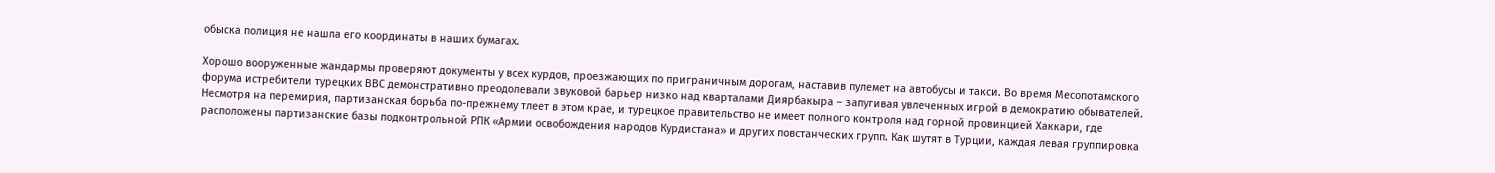обыска полиция не нашла его координаты в наших бумагах.

Хорошо вооруженные жандармы проверяют документы у всех курдов, проезжающих по приграничным дорогам, наставив пулемет на автобусы и такси. Во время Месопотамского форума истребители турецких ВВС демонстративно преодолевали звуковой барьер низко над кварталами Диярбакыра – запугивая увлеченных игрой в демократию обывателей. Несмотря на перемирия, партизанская борьба по-прежнему тлеет в этом крае, и турецкое правительство не имеет полного контроля над горной провинцией Хаккари, где расположены партизанские базы подконтрольной РПК «Армии освобождения народов Курдистана» и других повстанческих групп. Как шутят в Турции, каждая левая группировка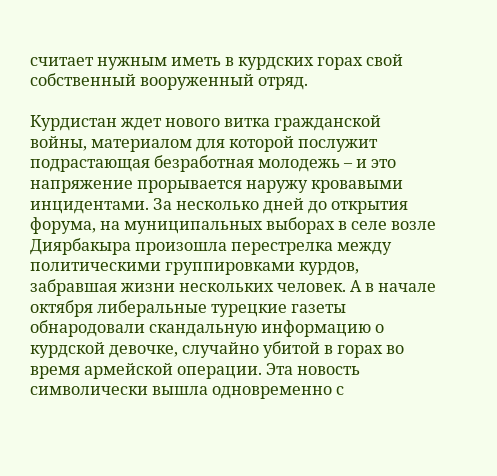считает нужным иметь в курдских горах свой собственный вооруженный отряд.

Курдистан ждет нового витка гражданской войны, материалом для которой послужит подрастающая безработная молодежь – и это напряжение прорывается наружу кровавыми инцидентами. За несколько дней до открытия форума, на муниципальных выборах в селе возле Диярбакыра произошла перестрелка между политическими группировками курдов, забравшая жизни нескольких человек. А в начале октября либеральные турецкие газеты обнародовали скандальную информацию о курдской девочке, случайно убитой в горах во время армейской операции. Эта новость символически вышла одновременно с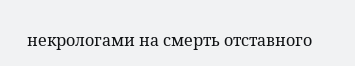некрологами на смерть отставного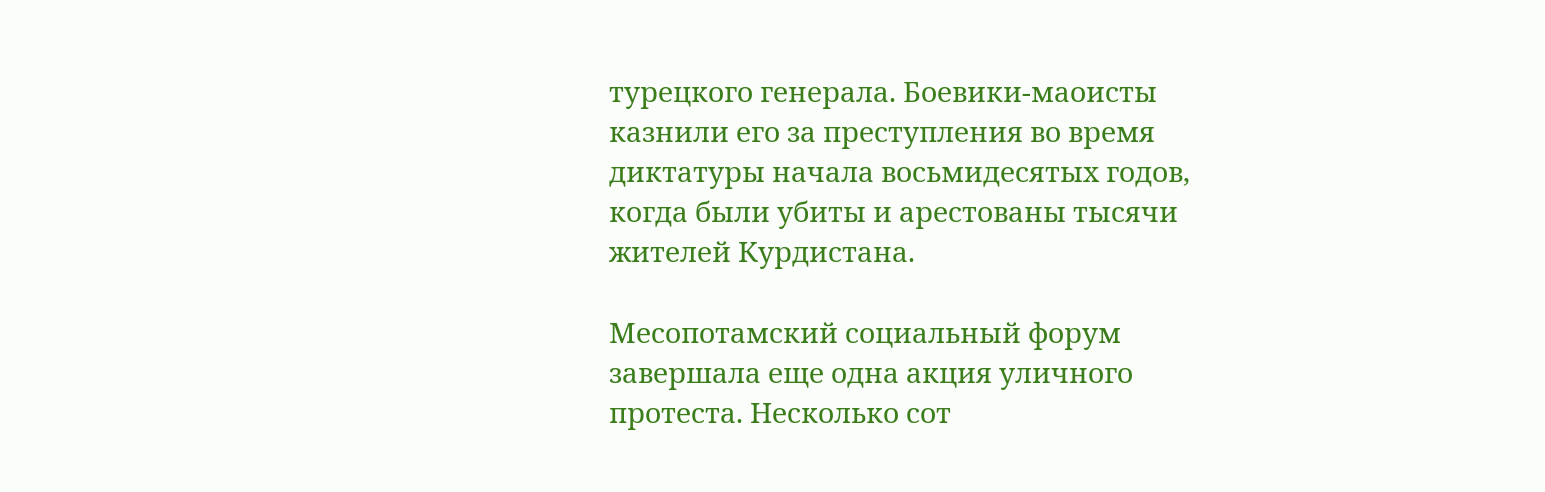турецкого генерала. Боевики-маоисты казнили его за преступления во время диктатуры начала восьмидесятых годов, когда были убиты и арестованы тысячи жителей Курдистана.

Месопотамский социальный форум завершала еще одна акция уличного протеста. Несколько сот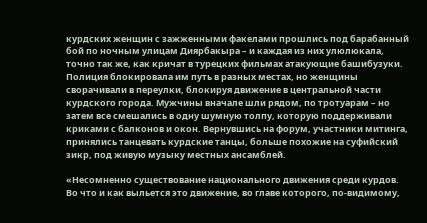курдских женщин с зажженными факелами прошлись под барабанный бой по ночным улицам Диярбакыра – и каждая из них улюлюкала, точно так же, как кричат в турецких фильмах атакующие башибузуки. Полиция блокировала им путь в разных местах, но женщины сворачивали в переулки, блокируя движение в центральной части курдского города. Мужчины вначале шли рядом, по тротуарам – но затем все смешались в одну шумную толпу, которую поддерживали криками с балконов и окон. Вернувшись на форум, участники митинга, принялись танцевать курдские танцы, больше похожие на суфийский зикр, под живую музыку местных ансамблей.

«Несомненно существование национального движения среди курдов. Во что и как выльется это движение, во главе которого, по-видимому,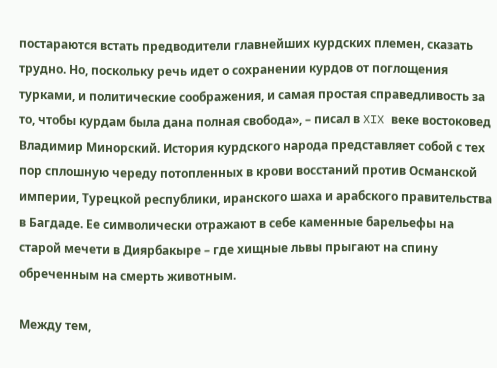постараются встать предводители главнейших курдских племен, сказать трудно. Но, поскольку речь идет о сохранении курдов от поглощения турками, и политические соображения, и самая простая справедливость за то, чтобы курдам была дана полная свобода», – писал в XIX веке востоковед Владимир Минорский. История курдского народа представляет собой с тех пор сплошную череду потопленных в крови восстаний против Османской империи, Турецкой республики, иранского шаха и арабского правительства в Багдаде. Ее символически отражают в себе каменные барельефы на старой мечети в Диярбакыре – где хищные львы прыгают на спину обреченным на смерть животным.

Между тем,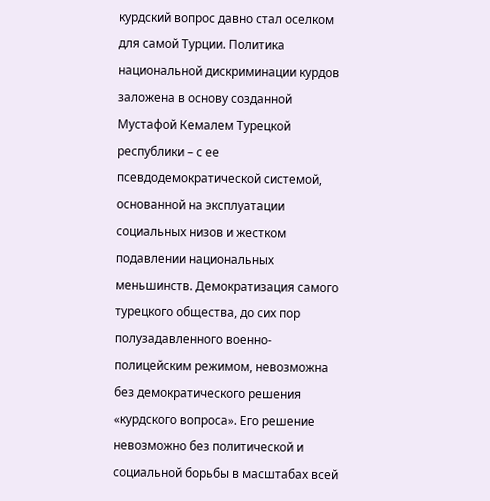курдский вопрос давно стал оселком для самой Турции. Политика национальной дискриминации курдов заложена в основу созданной Мустафой Кемалем Турецкой республики – с ее псевдодемократической системой, основанной на эксплуатации социальных низов и жестком подавлении национальных меньшинств. Демократизация самого турецкого общества, до сих пор полузадавленного военно-полицейским режимом, невозможна без демократического решения «курдского вопроса». Его решение невозможно без политической и социальной борьбы в масштабах всей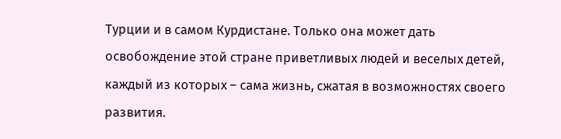Турции и в самом Курдистане. Только она может дать освобождение этой стране приветливых людей и веселых детей, каждый из которых – сама жизнь, сжатая в возможностях своего развития.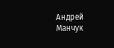Андрей Манчук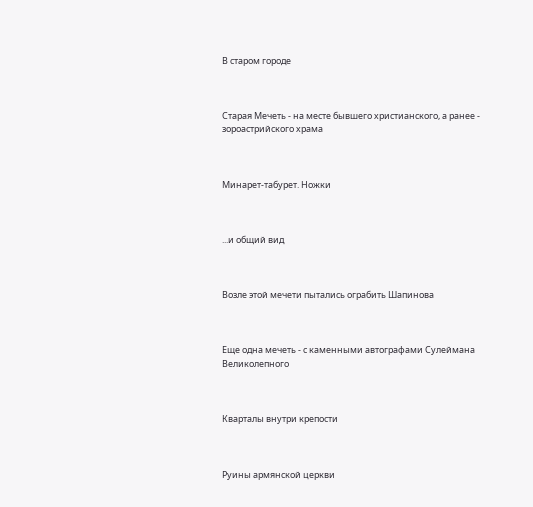В старом городе



Старая Мечеть - на месте бывшего христианского, а ранее - зороастрийского храма



Минарет-табурет. Ножки



...и общий вид



Возле этой мечети пытались ограбить Шапинова



Еще одна мечеть - с каменными автографами Сулеймана Великолепного



Кварталы внутри крепости



Руины армянской церкви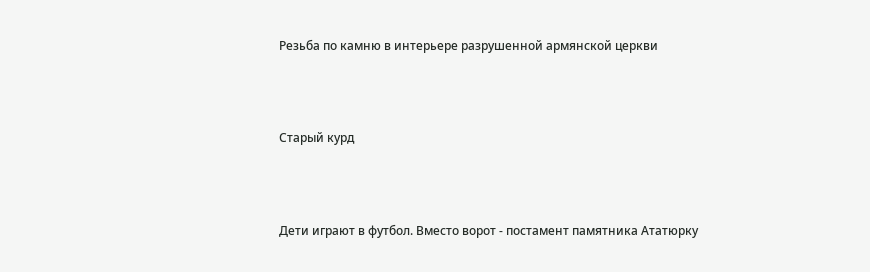Резьба по камню в интерьере разрушенной армянской церкви



Старый курд



Дети играют в футбол. Вместо ворот - постамент памятника Ататюрку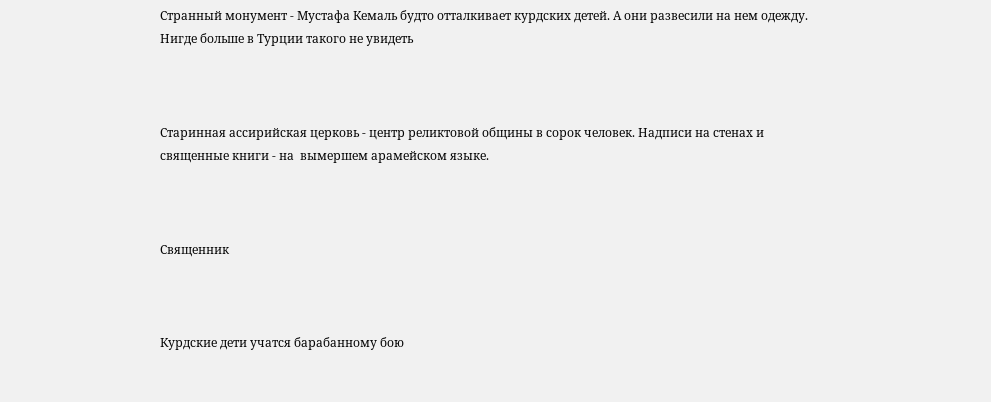Странный монумент - Мустафа Кемаль будто отталкивает курдских детей. А они развесили на нем одежду. Нигде больше в Турции такого не увидеть



Старинная ассирийская церковь - центр реликтовой общины в сорок человек. Надписи на стенах и священные книги - на  вымершем арамейском языке.



Священник



Курдские дети учатся барабанному бою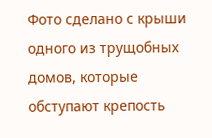Фото сделано с крыши одного из трущобных домов, которые обступают крепость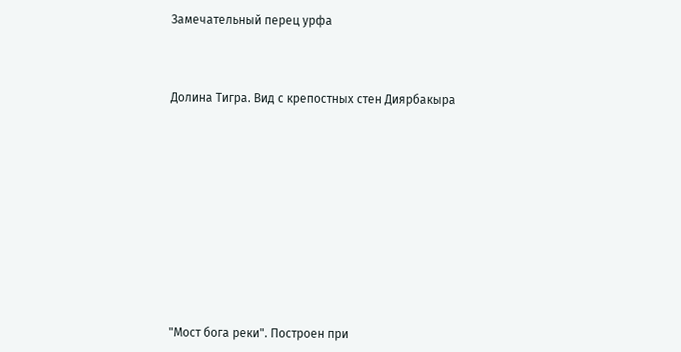Замечательный перец урфа



Долина Тигра. Вид с крепостных стен Диярбакыра











"Мост бога реки". Построен при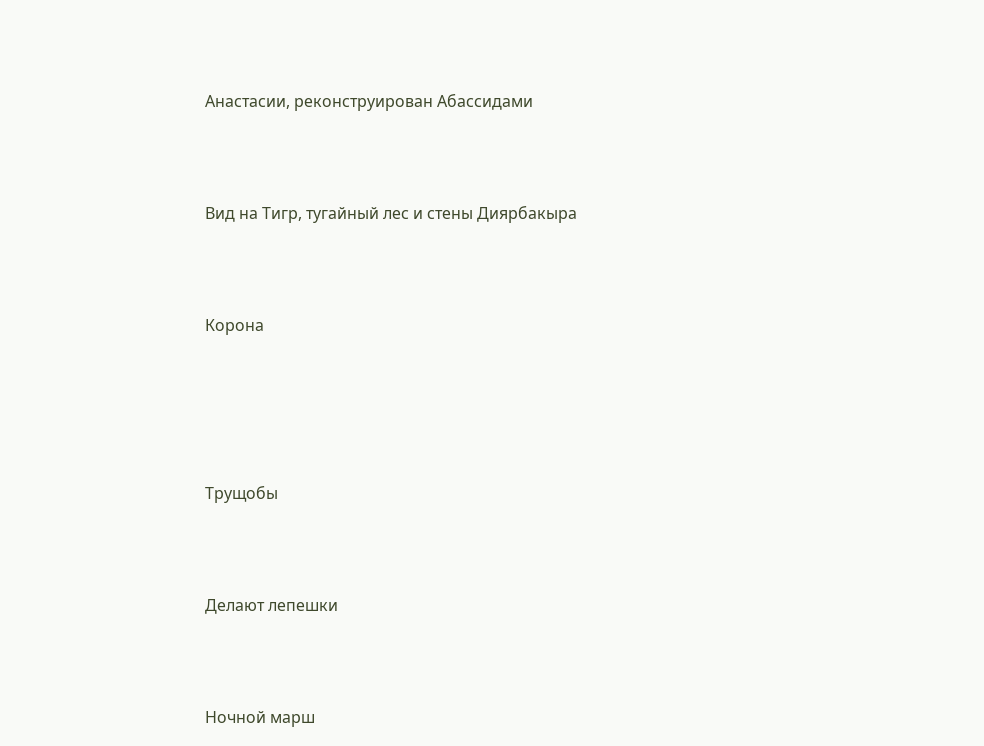Анастасии, реконструирован Абассидами



Вид на Тигр, тугайный лес и стены Диярбакыра



Корона





Трущобы



Делают лепешки



Ночной марш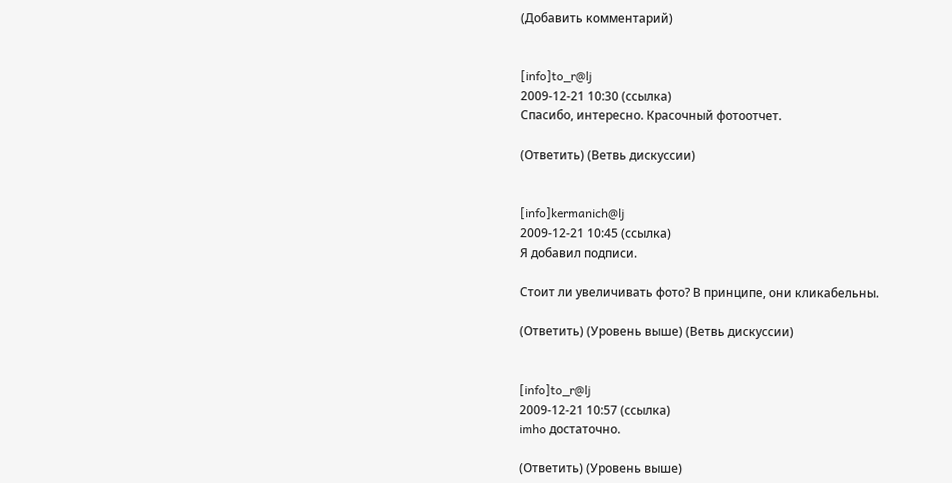(Добавить комментарий)


[info]to_r@lj
2009-12-21 10:30 (ссылка)
Спасибо, интересно. Красочный фотоотчет.

(Ответить) (Ветвь дискуссии)


[info]kermanich@lj
2009-12-21 10:45 (ссылка)
Я добавил подписи.

Стоит ли увеличивать фото? В принципе, они кликабельны.

(Ответить) (Уровень выше) (Ветвь дискуссии)


[info]to_r@lj
2009-12-21 10:57 (ссылка)
imho достаточно.

(Ответить) (Уровень выше)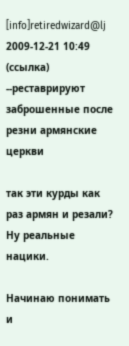[info]retiredwizard@lj
2009-12-21 10:49 (ссылка)
--реставрируют заброшенные после резни армянские церкви

так эти курды как раз армян и резали? Ну реальные нацики.

Начинаю понимать и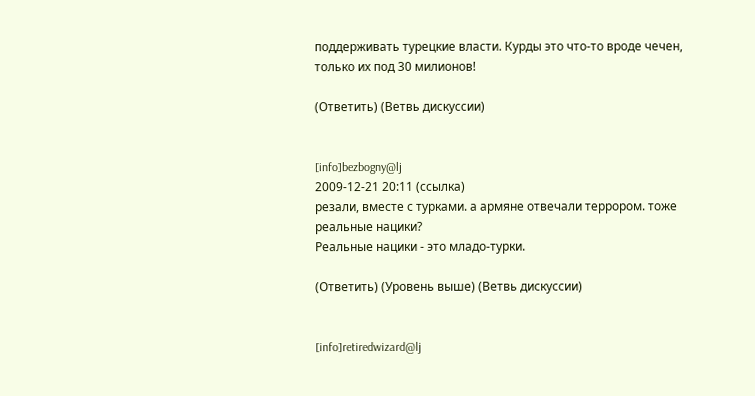поддерживать турецкие власти. Курды это что-то вроде чечен, только их под 30 милионов!

(Ответить) (Ветвь дискуссии)


[info]bezbogny@lj
2009-12-21 20:11 (ссылка)
резали, вместе с турками. а армяне отвечали террором. тоже реальные нацики?
Реальные нацики - это младо-турки.

(Ответить) (Уровень выше) (Ветвь дискуссии)


[info]retiredwizard@lj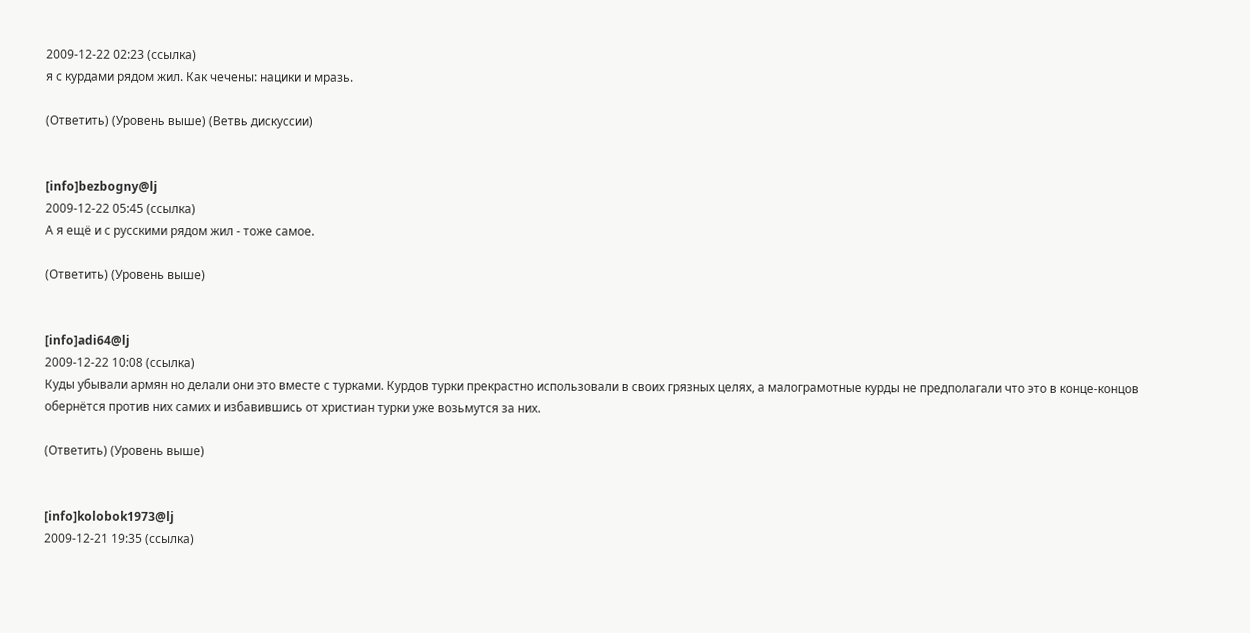2009-12-22 02:23 (ссылка)
я с курдами рядом жил. Как чечены: нацики и мразь.

(Ответить) (Уровень выше) (Ветвь дискуссии)


[info]bezbogny@lj
2009-12-22 05:45 (ссылка)
А я ещё и с русскими рядом жил - тоже самое.

(Ответить) (Уровень выше)


[info]adi64@lj
2009-12-22 10:08 (ссылка)
Куды убывали армян но делали они это вместе с турками. Курдов турки прекрастно использовали в своих грязных целях, а малограмотные курды не предполагали что это в конце-концов обернётся против них самих и избавившись от христиан турки уже возьмутся за них.

(Ответить) (Уровень выше)


[info]kolobok1973@lj
2009-12-21 19:35 (ссылка)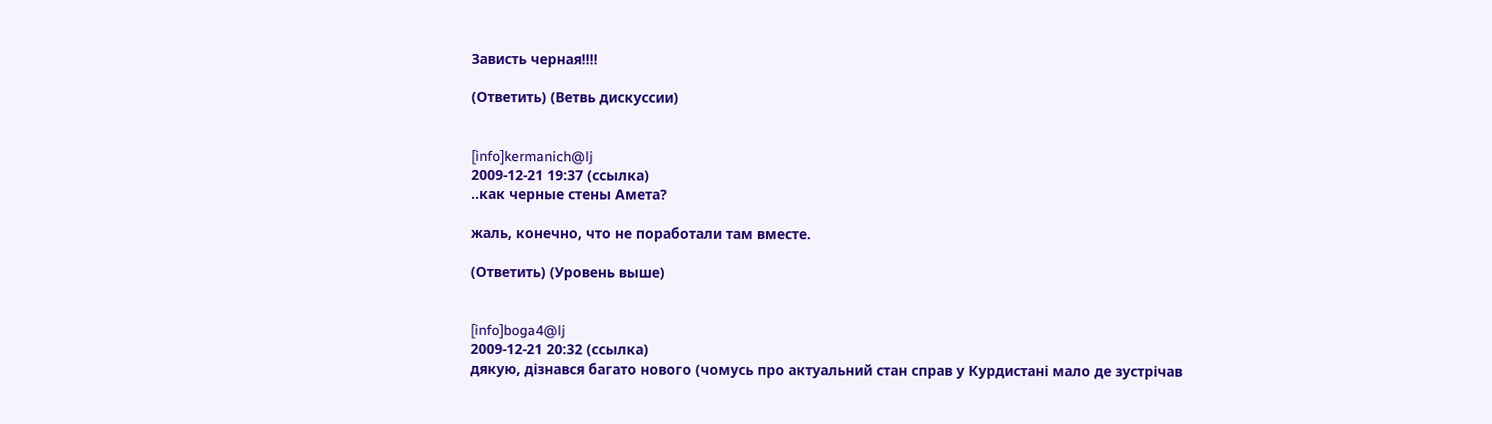Зависть черная!!!!

(Ответить) (Ветвь дискуссии)


[info]kermanich@lj
2009-12-21 19:37 (ссылка)
..как черные стены Амета?

жаль, конечно, что не поработали там вместе.

(Ответить) (Уровень выше)


[info]boga4@lj
2009-12-21 20:32 (ссылка)
дякую, дізнався багато нового (чомусь про актуальний стан справ у Курдистані мало де зустрічав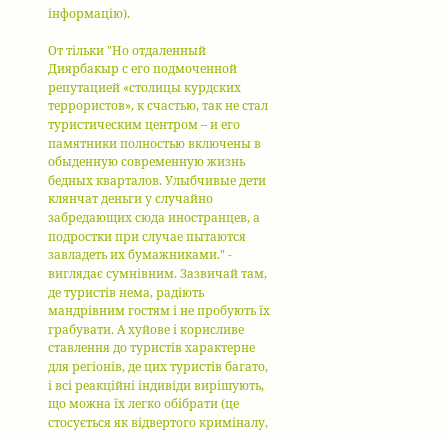інформацію).

От тільки "Но отдаленный Диярбакыр с его подмоченной репутацией «столицы курдских террористов», к счастью, так не стал туристическим центром – и его памятники полностью включены в обыденную современную жизнь бедных кварталов. Улыбчивые дети клянчат деньги у случайно забредающих сюда иностранцев, а подростки при случае пытаются завладеть их бумажниками." - виглядає сумнівним. Зазвичай там, де туристів нема, радіють мандрівним гостям і не пробують їх грабувати. А хуйове і корисливе ставлення до туристів характерне для регіонів, де цих туристів багато, і всі реакційні індивіди вирішують, що можна їх легко обібрати (це стосується як відвертого криміналу,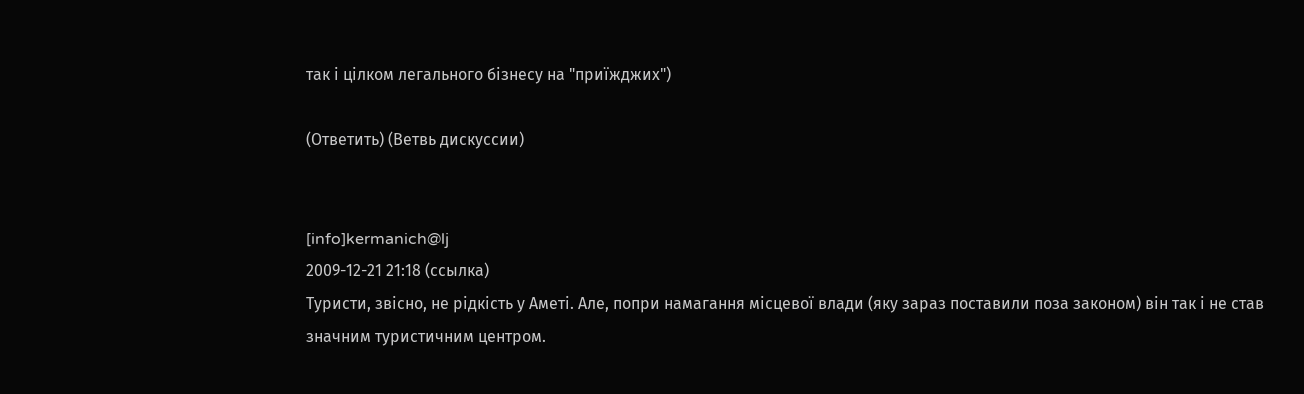так і цілком легального бізнесу на "приїжджих")

(Ответить) (Ветвь дискуссии)


[info]kermanich@lj
2009-12-21 21:18 (ссылка)
Туристи, звісно, не рідкість у Аметі. Але, попри намагання місцевої влади (яку зараз поставили поза законом) він так і не став значним туристичним центром.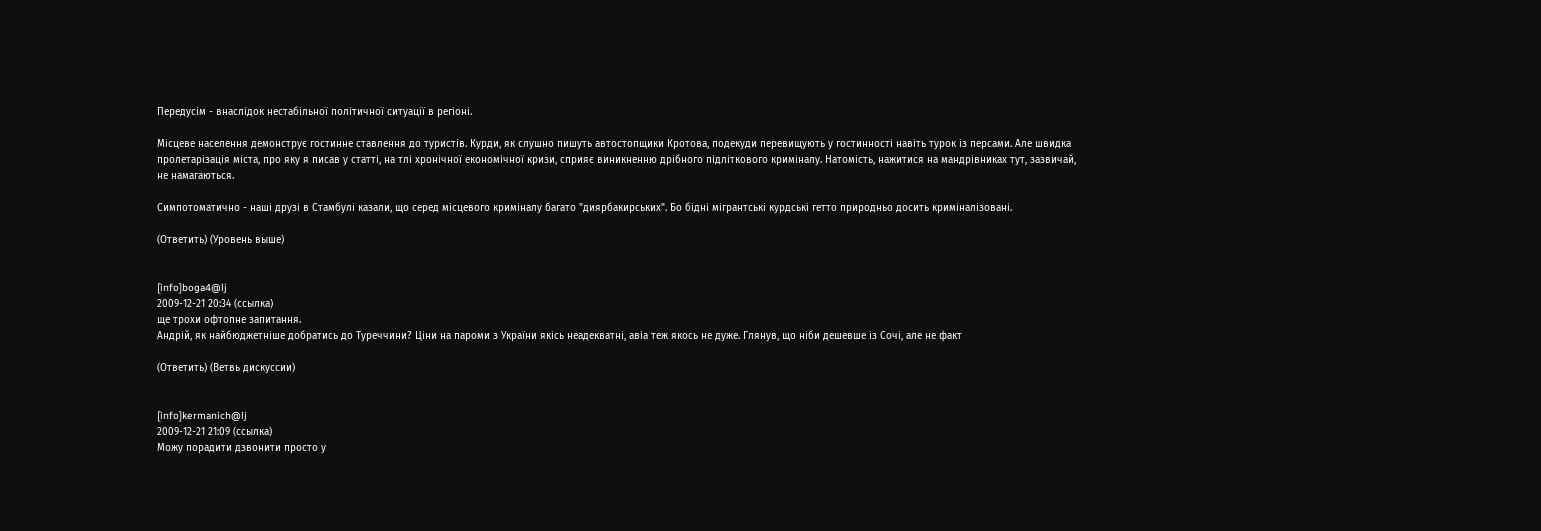Передусім - внаслідок нестабільної політичної ситуації в регіоні.

Місцеве населення демонструє гостинне ставлення до туристів. Курди, як слушно пишуть автостопщики Кротова, подекуди перевищують у гостинності навіть турок із персами. Але швидка пролетарізація міста, про яку я писав у статті, на тлі хронічної економічної кризи, сприяє виникненню дрібного підліткового криміналу. Натомість, нажитися на мандрівниках тут, зазвичай, не намагаються.

Симпотоматично - наші друзі в Стамбулі казали, що серед місцевого криміналу багато "диярбакирських". Бо бідні мігрантські курдські гетто природньо досить криміналізовані.

(Ответить) (Уровень выше)


[info]boga4@lj
2009-12-21 20:34 (ссылка)
ще трохи офтопне запитання.
Андрій, як найбюджетніше добратись до Туреччини? Ціни на пароми з України якісь неадекватні, авіа теж якось не дуже. Глянув, що ніби дешевше із Сочі, але не факт

(Ответить) (Ветвь дискуссии)


[info]kermanich@lj
2009-12-21 21:09 (ссылка)
Можу порадити дзвонити просто у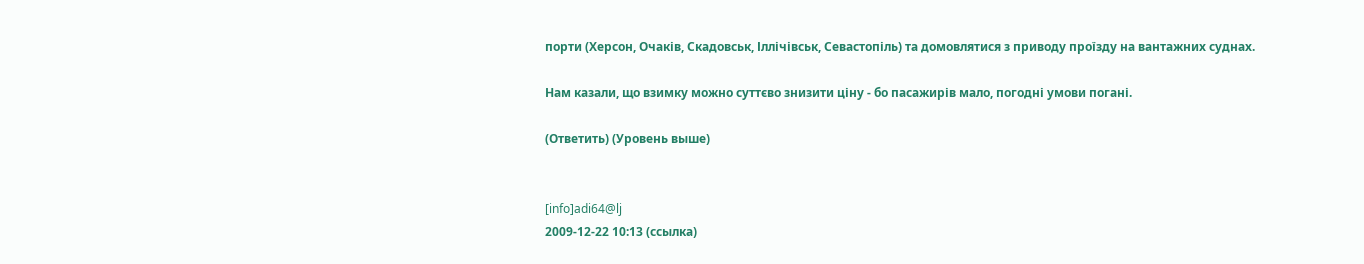порти (Херсон, Очаків, Скадовськ, Іллічівськ, Севастопіль) та домовлятися з приводу проїзду на вантажних суднах.

Нам казали, що взимку можно суттєво знизити ціну - бо пасажирів мало, погодні умови погані.

(Ответить) (Уровень выше)


[info]adi64@lj
2009-12-22 10:13 (ссылка)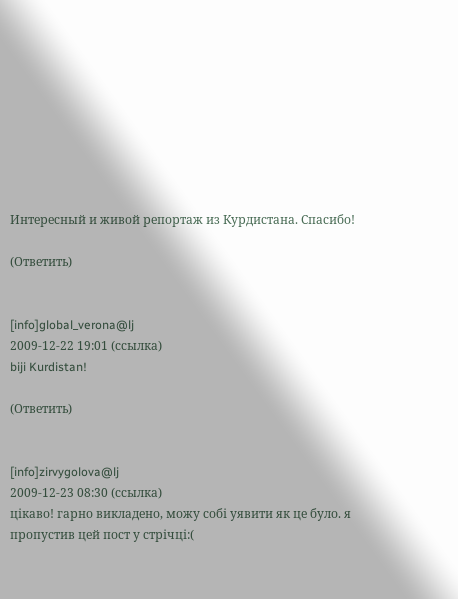Интересный и живой репортаж из Курдистана. Спасибо!

(Ответить)


[info]global_verona@lj
2009-12-22 19:01 (ссылка)
biji Kurdistan!

(Ответить)


[info]zirvygolova@lj
2009-12-23 08:30 (ссылка)
цікаво! гарно викладено, можу собі уявити як це було. я пропустив цей пост у стрічці:(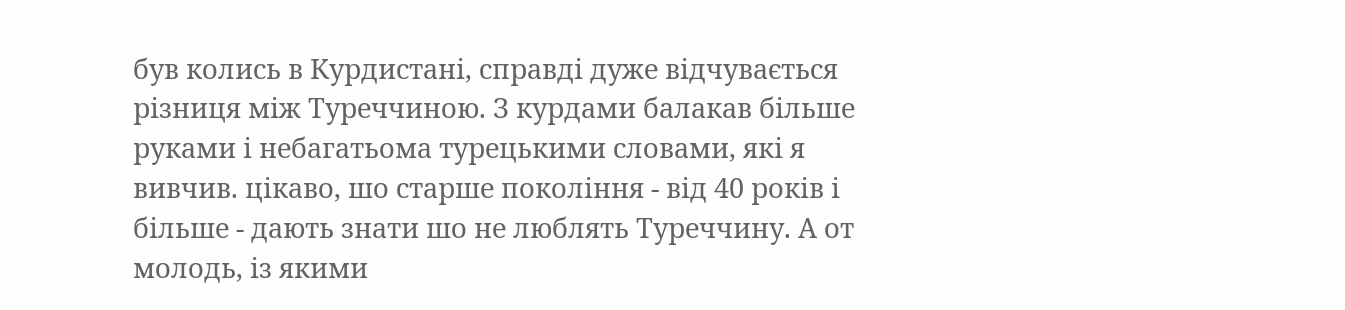був колись в Курдистані, справді дуже відчувається різниця між Туреччиною. З курдами балакав більше руками і небагатьома турецькими словами, які я вивчив. цікаво, шо старше покоління - від 40 років і більше - дають знати шо не люблять Туреччину. А от молодь, із якими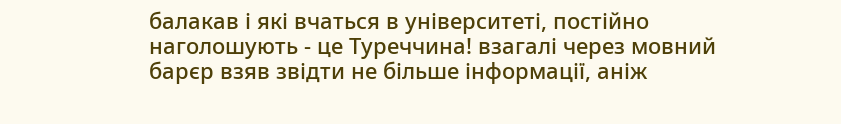балакав і які вчаться в університеті, постійно наголошують - це Туреччина! взагалі через мовний барєр взяв звідти не більше інформації, аніж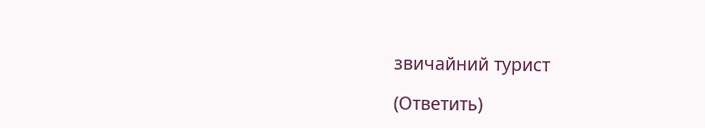звичайний турист

(Ответить)